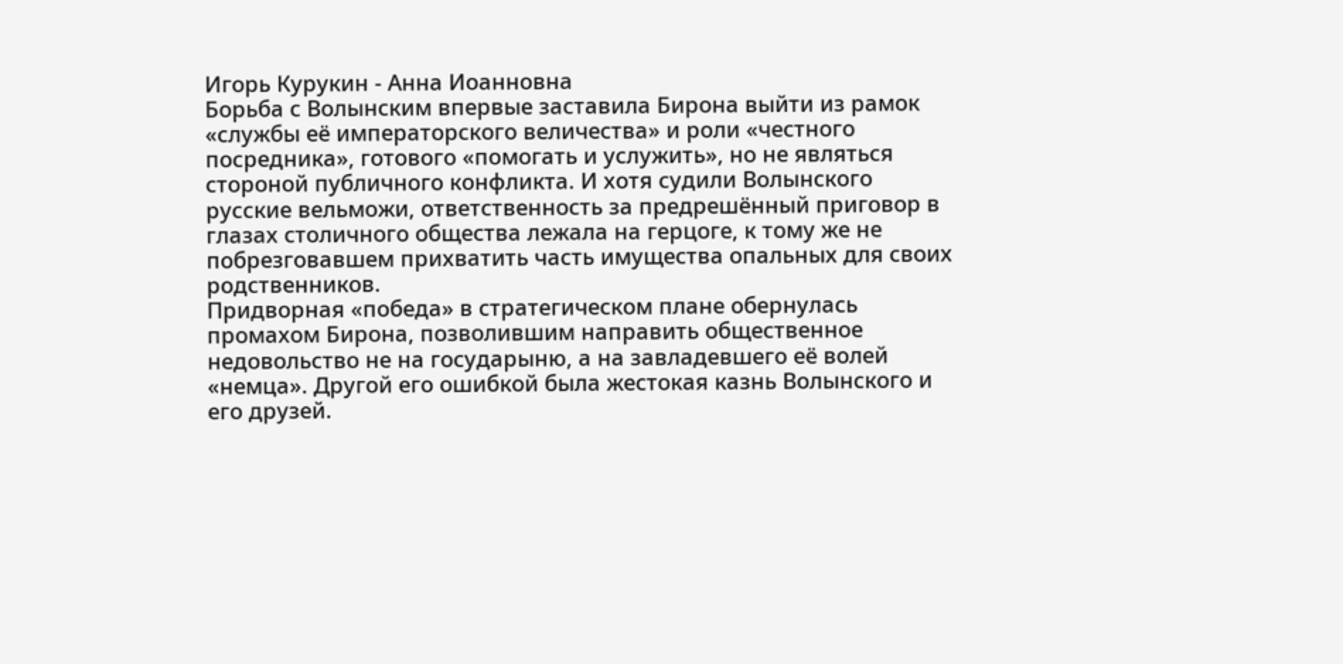Игорь Курукин - Анна Иоанновна
Борьба с Волынским впервые заставила Бирона выйти из рамок «службы её императорского величества» и роли «честного посредника», готового «помогать и услужить», но не являться стороной публичного конфликта. И хотя судили Волынского русские вельможи, ответственность за предрешённый приговор в глазах столичного общества лежала на герцоге, к тому же не побрезговавшем прихватить часть имущества опальных для своих родственников.
Придворная «победа» в стратегическом плане обернулась промахом Бирона, позволившим направить общественное недовольство не на государыню, а на завладевшего её волей «немца». Другой его ошибкой была жестокая казнь Волынского и его друзей.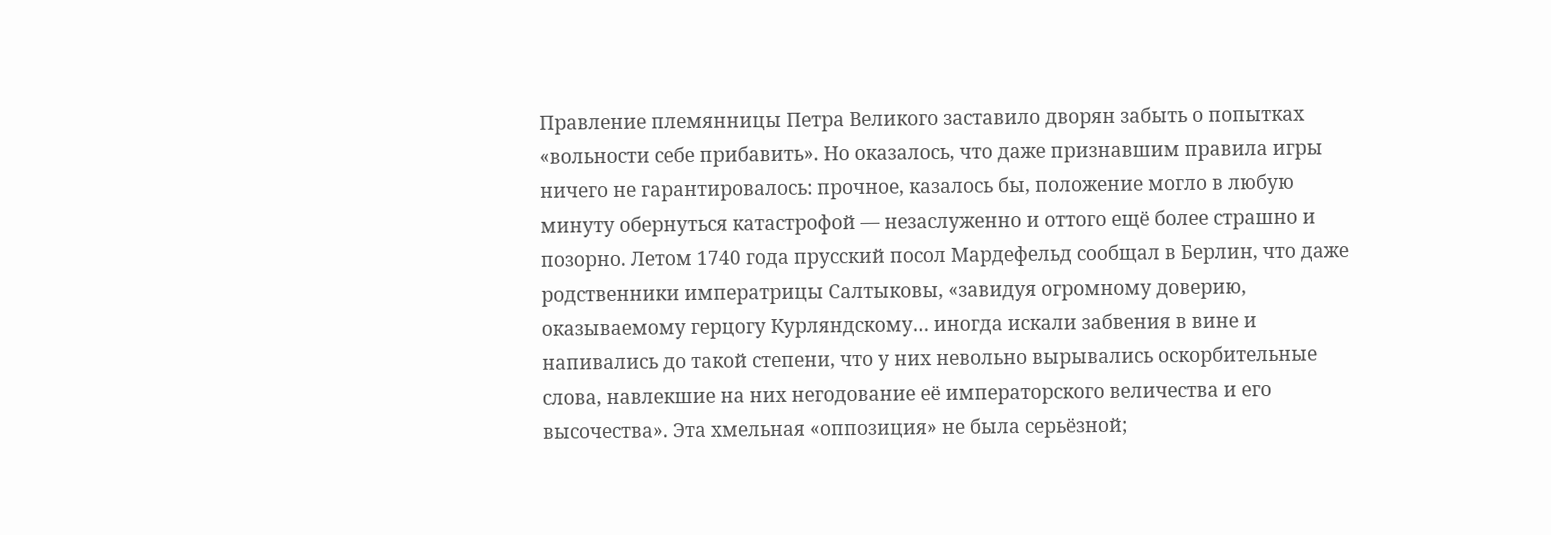Правление племянницы Петра Великого заставило дворян забыть о попытках «вольности себе прибавить». Но оказалось, что даже признавшим правила игры ничего не гарантировалось: прочное, казалось бы, положение могло в любую минуту обернуться катастрофой — незаслуженно и оттого ещё более страшно и позорно. Летом 1740 года прусский посол Мардефельд сообщал в Берлин, что даже родственники императрицы Салтыковы, «завидуя огромному доверию, оказываемому герцогу Курляндскому… иногда искали забвения в вине и напивались до такой степени, что у них невольно вырывались оскорбительные слова, навлекшие на них негодование её императорского величества и его высочества». Эта хмельная «оппозиция» не была серьёзной;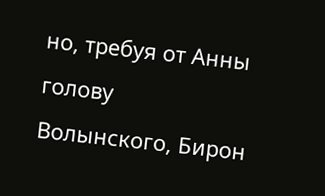но, требуя от Анны голову Волынского, Бирон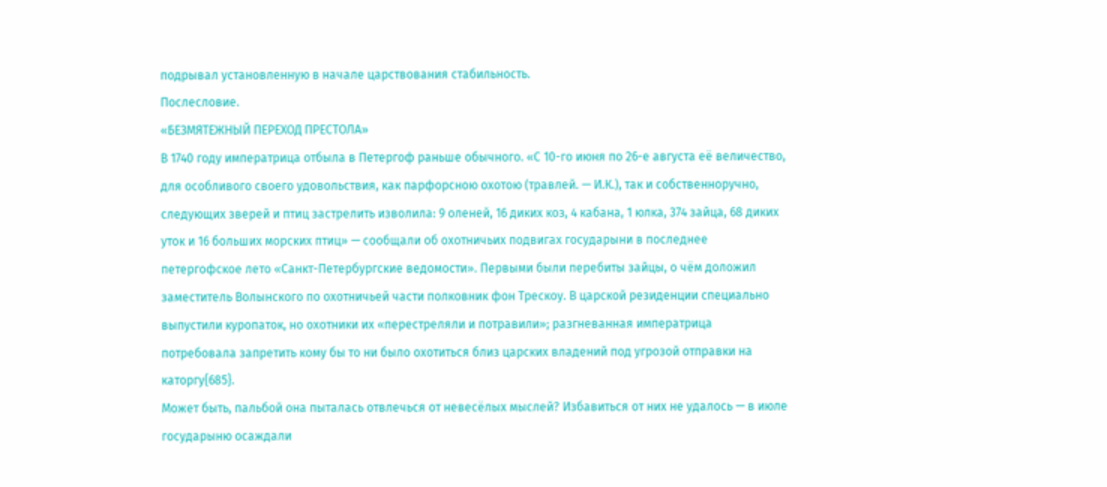подрывал установленную в начале царствования стабильность.
Послесловие.
«БЕЗМЯТЕЖНЫЙ ПЕРЕХОД ПРЕСТОЛА»
В 1740 году императрица отбыла в Петергоф раньше обычного. «С 10-го июня по 26-е августа её величество, для особливого своего удовольствия, как парфорсною охотою (травлей. — И.К.), так и собственноручно, следующих зверей и птиц застрелить изволила: 9 оленей, 16 диких коз, 4 кабана, 1 юлка, 374 зайца, 68 диких уток и 16 больших морских птиц» — сообщали об охотничьих подвигах государыни в последнее петергофское лето «Санкт-Петербургские ведомости». Первыми были перебиты зайцы, о чём доложил заместитель Волынского по охотничьей части полковник фон Трескоу. В царской резиденции специально выпустили куропаток, но охотники их «перестреляли и потравили»; разгневанная императрица потребовала запретить кому бы то ни было охотиться близ царских владений под угрозой отправки на каторгу{685}.
Может быть, пальбой она пыталась отвлечься от невесёлых мыслей? Избавиться от них не удалось — в июле государыню осаждали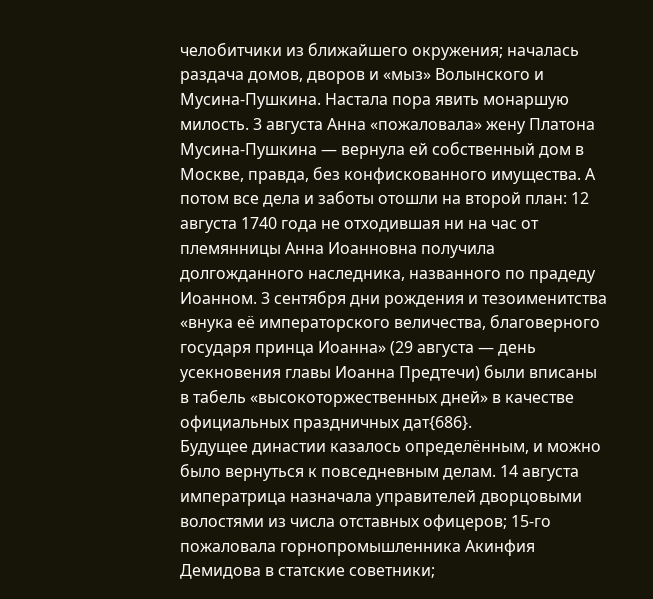челобитчики из ближайшего окружения; началась раздача домов, дворов и «мыз» Волынского и Мусина-Пушкина. Настала пора явить монаршую милость. 3 августа Анна «пожаловала» жену Платона Мусина-Пушкина — вернула ей собственный дом в Москве, правда, без конфискованного имущества. А потом все дела и заботы отошли на второй план: 12 августа 1740 года не отходившая ни на час от племянницы Анна Иоанновна получила долгожданного наследника, названного по прадеду Иоанном. 3 сентября дни рождения и тезоименитства «внука её императорского величества, благоверного государя принца Иоанна» (29 августа — день усекновения главы Иоанна Предтечи) были вписаны в табель «высокоторжественных дней» в качестве официальных праздничных дат{686}.
Будущее династии казалось определённым, и можно было вернуться к повседневным делам. 14 августа императрица назначала управителей дворцовыми волостями из числа отставных офицеров; 15-го пожаловала горнопромышленника Акинфия Демидова в статские советники;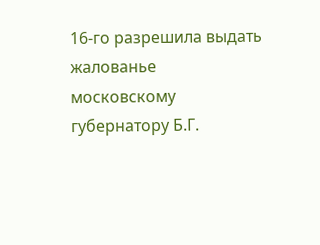16-го разрешила выдать жалованье московскому губернатору Б.Г.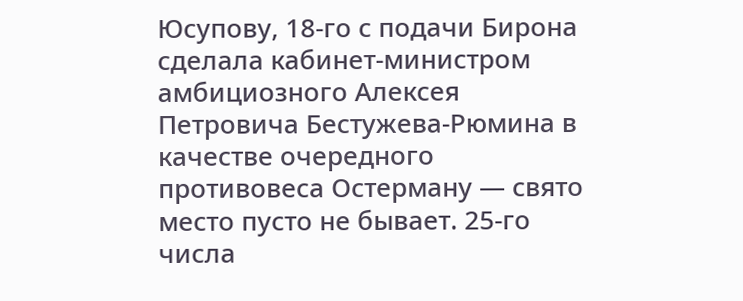Юсупову, 18-го с подачи Бирона сделала кабинет-министром амбициозного Алексея Петровича Бестужева-Рюмина в качестве очередного противовеса Остерману — свято место пусто не бывает. 25-го числа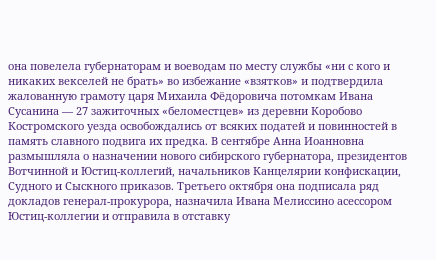она повелела губернаторам и воеводам по месту службы «ни с кого и никаких векселей не брать» во избежание «взятков» и подтвердила жалованную грамоту царя Михаила Фёдоровича потомкам Ивана Сусанина — 27 зажиточных «беломестцев» из деревни Коробово Костромского уезда освобождались от всяких податей и повинностей в память славного подвига их предка. В сентябре Анна Иоанновна размышляла о назначении нового сибирского губернатора, президентов Вотчинной и Юстиц-коллегий, начальников Канцелярии конфискации, Судного и Сыскного приказов. Третьего октября она подписала ряд докладов генерал-прокурора, назначила Ивана Мелиссино асессором Юстиц-коллегии и отправила в отставку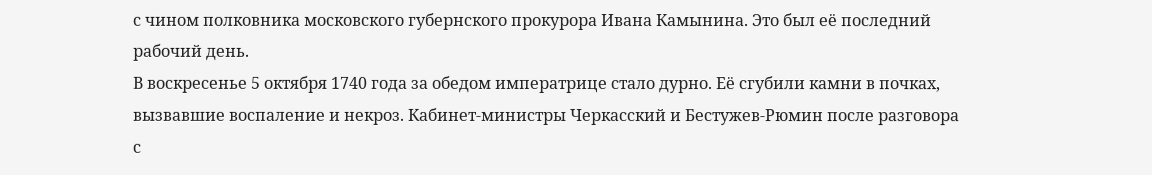с чином полковника московского губернского прокурора Ивана Камынина. Это был её последний рабочий день.
В воскресенье 5 октября 1740 года за обедом императрице стало дурно. Её сгубили камни в почках, вызвавшие воспаление и некроз. Кабинет-министры Черкасский и Бестужев-Рюмин после разговора с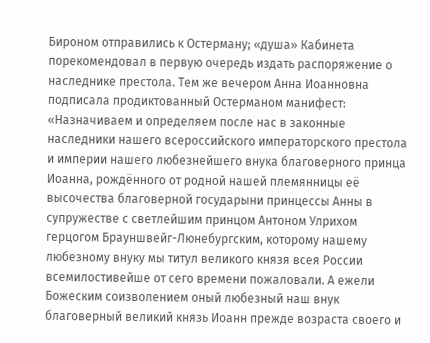Бироном отправились к Остерману; «душа» Кабинета порекомендовал в первую очередь издать распоряжение о наследнике престола. Тем же вечером Анна Иоанновна подписала продиктованный Остерманом манифест:
«Назначиваем и определяем после нас в законные наследники нашего всероссийского императорского престола и империи нашего любезнейшего внука благоверного принца Иоанна, рождённого от родной нашей племянницы её высочества благоверной государыни принцессы Анны в супружестве с светлейшим принцом Антоном Улрихом герцогом Брауншвейг-Люнебургским, которому нашему любезному внуку мы титул великого князя всея России всемилостивейше от сего времени пожаловали. А ежели Божеским соизволением оный любезный наш внук благоверный великий князь Иоанн прежде возраста своего и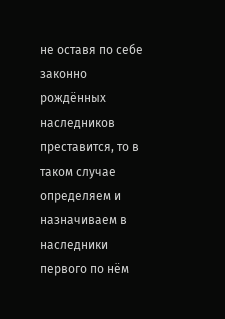не оставя по себе законно рождённых наследников преставится, то в таком случае определяем и назначиваем в наследники первого по нём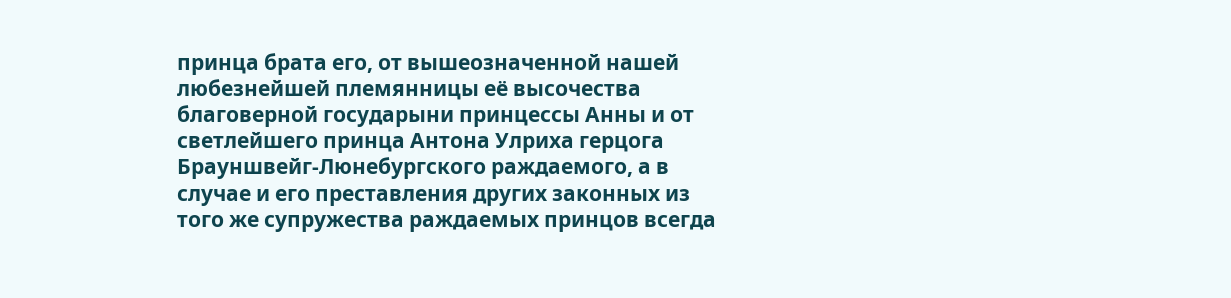принца брата его, от вышеозначенной нашей любезнейшей племянницы её высочества благоверной государыни принцессы Анны и от светлейшего принца Антона Улриха герцога Брауншвейг-Люнебургского раждаемого, а в случае и его преставления других законных из того же супружества раждаемых принцов всегда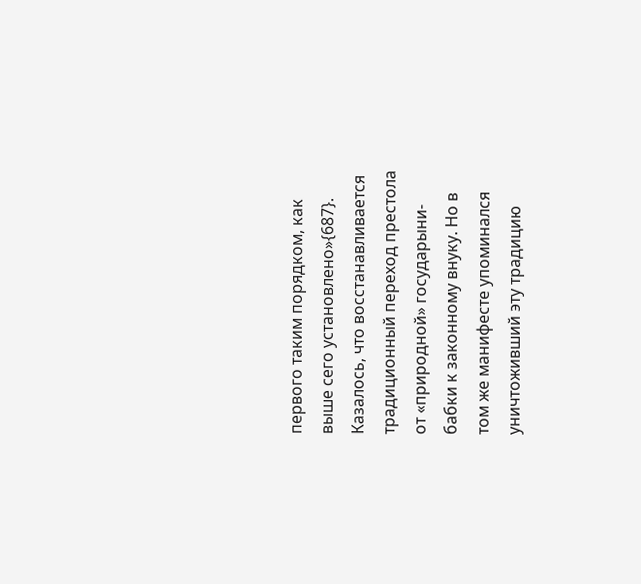первого таким порядком, как выше сего установлено»{687}.
Казалось, что восстанавливается традиционный переход престола от «природной» государыни-бабки к законному внуку. Но в том же манифесте упоминался уничтоживший эту традицию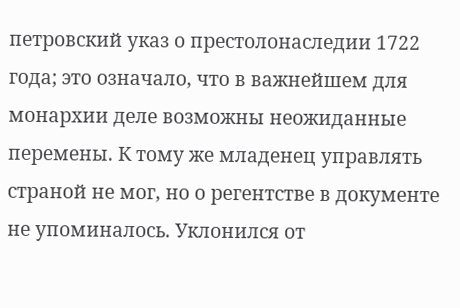петровский указ о престолонаследии 1722 года; это означало, что в важнейшем для монархии деле возможны неожиданные перемены. К тому же младенец управлять страной не мог, но о регентстве в документе не упоминалось. Уклонился от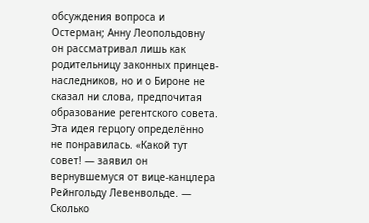обсуждения вопроса и Остерман; Анну Леопольдовну он рассматривал лишь как родительницу законных принцев-наследников, но и о Бироне не сказал ни слова, предпочитая образование регентского совета. Эта идея герцогу определённо не понравилась. «Какой тут совет! — заявил он вернувшемуся от вице-канцлера Рейнгольду Левенвольде. — Сколько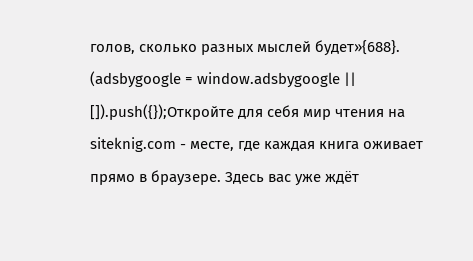голов, сколько разных мыслей будет»{688}.
(adsbygoogle = window.adsbygoogle || []).push({});Откройте для себя мир чтения на siteknig.com - месте, где каждая книга оживает прямо в браузере. Здесь вас уже ждёт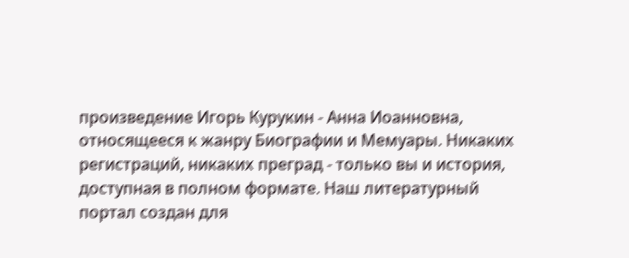произведение Игорь Курукин - Анна Иоанновна, относящееся к жанру Биографии и Мемуары. Никаких регистраций, никаких преград - только вы и история, доступная в полном формате. Наш литературный портал создан для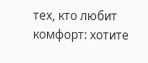тех, кто любит комфорт: хотите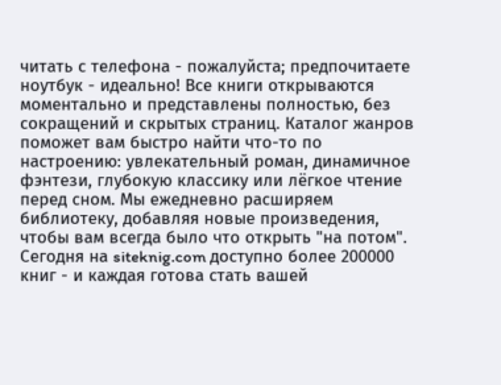читать с телефона - пожалуйста; предпочитаете ноутбук - идеально! Все книги открываются моментально и представлены полностью, без сокращений и скрытых страниц. Каталог жанров поможет вам быстро найти что-то по настроению: увлекательный роман, динамичное фэнтези, глубокую классику или лёгкое чтение перед сном. Мы ежедневно расширяем библиотеку, добавляя новые произведения, чтобы вам всегда было что открыть "на потом". Сегодня на siteknig.com доступно более 200000 книг - и каждая готова стать вашей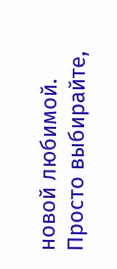новой любимой. Просто выбирайте,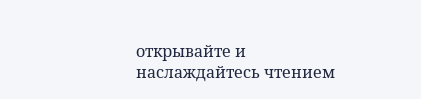открывайте и наслаждайтесь чтением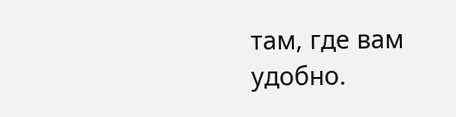там, где вам удобно.